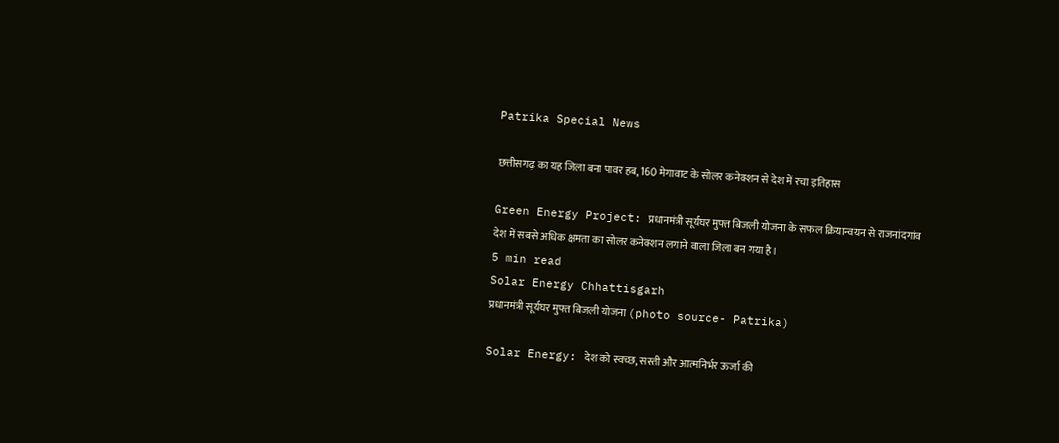Patrika Special News

छत्तीसगढ़ का यह जिला बना पावर हब, 160 मेगावाट के सोलर कनेक्शन से देश में रचा इतिहास

Green Energy Project: प्रधानमंत्री सूर्यघर मुफ्त बिजली योजना के सफल क्रियान्वयन से राजनांदगांव देश में सबसे अधिक क्षमता का सोलर कनेक्शन लगाने वाला जिला बन गया है।
5 min read
Solar Energy Chhattisgarh
प्रधानमंत्री सूर्यघर मुफ्त बिजली योजना (photo source- Patrika)

Solar Energy: देश को स्वच्छ, सस्ती और आत्मनिर्भर ऊर्जा की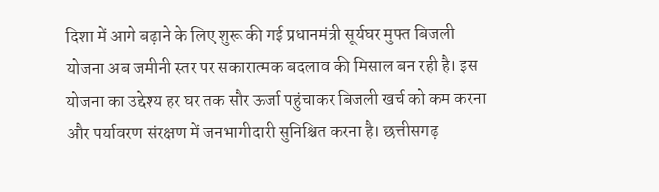दिशा में आगे बढ़ाने के लिए शुरू की गई प्रधानमंत्री सूर्यघर मुफ्त बिजली योजना अब जमीनी स्तर पर सकारात्मक बदलाव की मिसाल बन रही है। इस योजना का उद्देश्य हर घर तक सौर ऊर्जा पहुंचाकर बिजली खर्च को कम करना और पर्यावरण संरक्षण में जनभागीदारी सुनिश्चित करना है। छत्तीसगढ़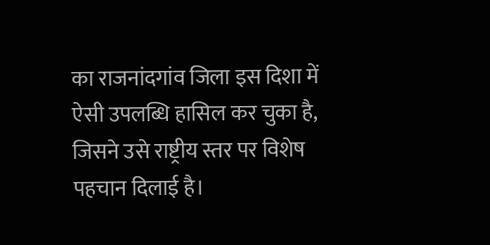का राजनांदगांव जिला इस दिशा में ऐसी उपलब्धि हासिल कर चुका है, जिसने उसे राष्ट्रीय स्तर पर विशेष पहचान दिलाई है।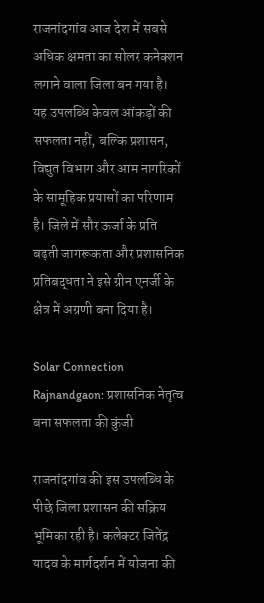राजनांदगांव आज देश में सबसे अधिक क्षमता का सोलर कनेक्शन लगाने वाला जिला बन गया है। यह उपलब्धि केवल आंकड़ों की सफलता नहीं, बल्कि प्रशासन, विद्युत विभाग और आम नागरिकों के सामूहिक प्रयासों का परिणाम है। जिले में सौर ऊर्जा के प्रति बढ़ती जागरूकता और प्रशासनिक प्रतिबद्धता ने इसे ग्रीन एनर्जी के क्षेत्र में अग्रणी बना दिया है।

Solar Connection Rajnandgaon: प्रशासनिक नेतृत्व बना सफलता की कुंजी

राजनांदगांव की इस उपलब्धि के पीछे जिला प्रशासन की सक्रिय भूमिका रही है। कलेक्टर जितेंद्र यादव के मार्गदर्शन में योजना की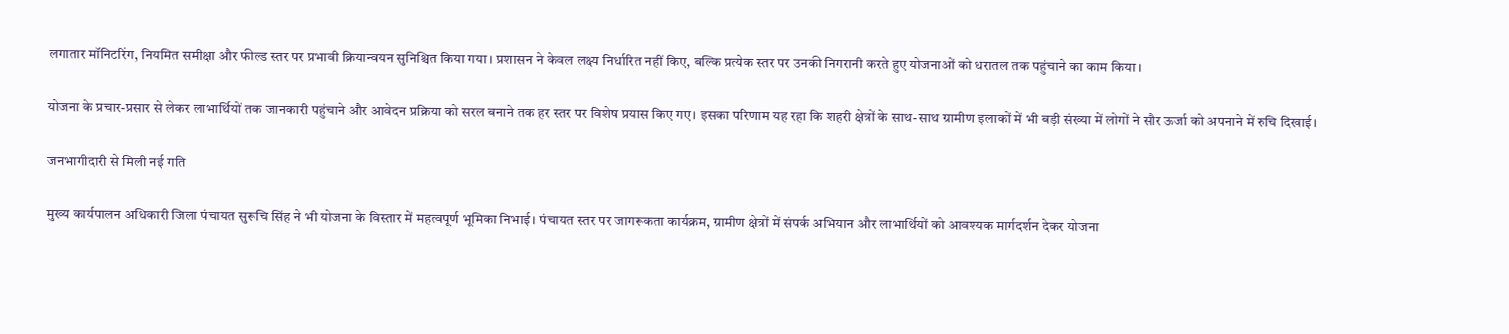लगातार मॉनिटरिंग, नियमित समीक्षा और फील्ड स्तर पर प्रभावी क्रियान्वयन सुनिश्चित किया गया। प्रशासन ने केवल लक्ष्य निर्धारित नहीं किए, बल्कि प्रत्येक स्तर पर उनकी निगरानी करते हुए योजनाओं को धरातल तक पहुंचाने का काम किया।

योजना के प्रचार-प्रसार से लेकर लाभार्थियों तक जानकारी पहुंचाने और आवेदन प्रक्रिया को सरल बनाने तक हर स्तर पर विशेष प्रयास किए गए। इसका परिणाम यह रहा कि शहरी क्षेत्रों के साथ-साथ ग्रामीण इलाकों में भी बड़ी संख्या में लोगों ने सौर ऊर्जा को अपनाने में रुचि दिखाई।

जनभागीदारी से मिली नई गति

मुख्य कार्यपालन अधिकारी जिला पंचायत सुरूचि सिंह ने भी योजना के विस्तार में महत्वपूर्ण भूमिका निभाई। पंचायत स्तर पर जागरूकता कार्यक्रम, ग्रामीण क्षेत्रों में संपर्क अभियान और लाभार्थियों को आवश्यक मार्गदर्शन देकर योजना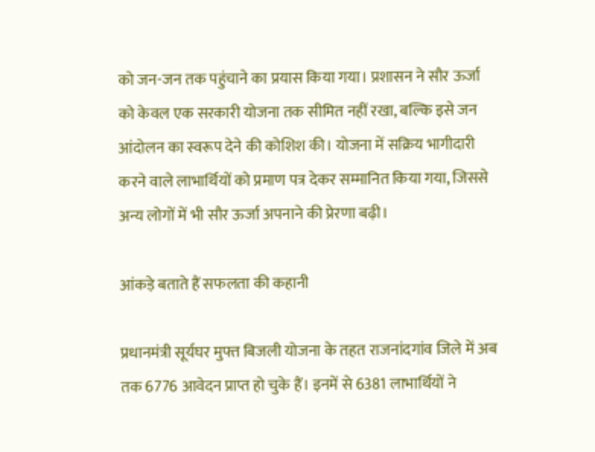को जन-जन तक पहुंचाने का प्रयास किया गया। प्रशासन ने सौर ऊर्जा को केवल एक सरकारी योजना तक सीमित नहीं रखा, बल्कि इसे जन आंदोलन का स्वरूप देने की कोशिश की। योजना में सक्रिय भागीदारी करने वाले लाभार्थियों को प्रमाण पत्र देकर सम्मानित किया गया, जिससे अन्य लोगों में भी सौर ऊर्जा अपनाने की प्रेरणा बढ़ी।

आंकड़े बताते हैं सफलता की कहानी

प्रधानमंत्री सूर्यघर मुफ्त बिजली योजना के तहत राजनांदगांव जिले में अब तक 6776 आवेदन प्राप्त हो चुके हैं। इनमें से 6381 लाभार्थियों ने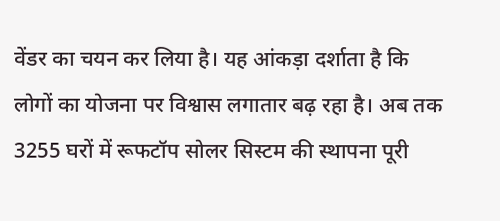वेंडर का चयन कर लिया है। यह आंकड़ा दर्शाता है कि लोगों का योजना पर विश्वास लगातार बढ़ रहा है। अब तक 3255 घरों में रूफटॉप सोलर सिस्टम की स्थापना पूरी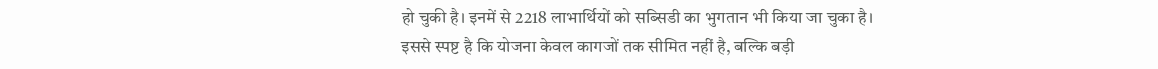हो चुकी है। इनमें से 2218 लाभार्थियों को सब्सिडी का भुगतान भी किया जा चुका है। इससे स्पष्ट है कि योजना केवल कागजों तक सीमित नहीं है, बल्कि बड़ी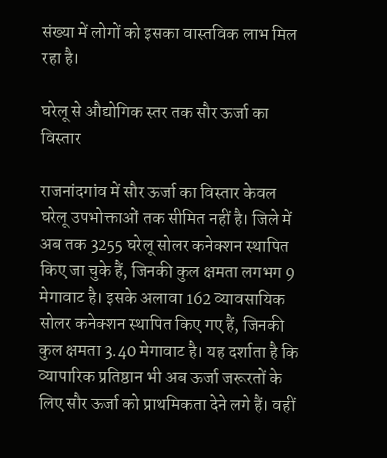संख्या में लोगों को इसका वास्तविक लाभ मिल रहा है।

घरेलू से औद्योगिक स्तर तक सौर ऊर्जा का विस्तार

राजनांदगांव में सौर ऊर्जा का विस्तार केवल घरेलू उपभोक्ताओं तक सीमित नहीं है। जिले में अब तक 3255 घरेलू सोलर कनेक्शन स्थापित किए जा चुके हैं, जिनकी कुल क्षमता लगभग 9 मेगावाट है। इसके अलावा 162 व्यावसायिक सोलर कनेक्शन स्थापित किए गए हैं, जिनकी कुल क्षमता 3.40 मेगावाट है। यह दर्शाता है कि व्यापारिक प्रतिष्ठान भी अब ऊर्जा जरूरतों के लिए सौर ऊर्जा को प्राथमिकता देने लगे हैं। वहीं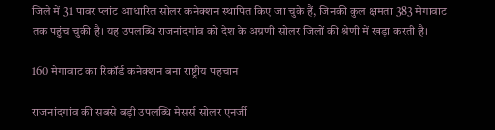जिले में 31 पावर प्लांट आधारित सोलर कनेक्शन स्थापित किए जा चुके हैं, जिनकी कुल क्षमता 383 मेगावाट तक पहुंच चुकी है। यह उपलब्धि राजनांदगांव को देश के अग्रणी सोलर जिलों की श्रेणी में खड़ा करती है।

160 मेगावाट का रिकॉर्ड कनेक्शन बना राष्ट्रीय पहचान

राजनांदगांव की सबसे बड़ी उपलब्धि मेसर्स सोलर एनर्जी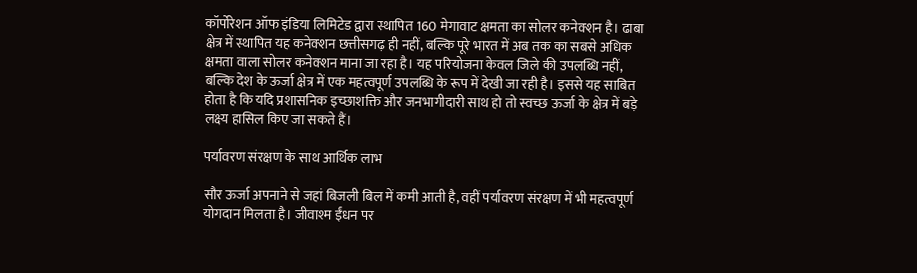कॉर्पोरेशन ऑफ इंडिया लिमिटेड द्वारा स्थापित 160 मेगावाट क्षमता का सोलर कनेक्शन है। ढाबा क्षेत्र में स्थापित यह कनेक्शन छत्तीसगढ़ ही नहीं, बल्कि पूरे भारत में अब तक का सबसे अधिक क्षमता वाला सोलर कनेक्शन माना जा रहा है। यह परियोजना केवल जिले की उपलब्धि नहीं, बल्कि देश के ऊर्जा क्षेत्र में एक महत्वपूर्ण उपलब्धि के रूप में देखी जा रही है। इससे यह साबित होता है कि यदि प्रशासनिक इच्छाशक्ति और जनभागीदारी साथ हो तो स्वच्छ ऊर्जा के क्षेत्र में बड़े लक्ष्य हासिल किए जा सकते हैं।

पर्यावरण संरक्षण के साथ आर्थिक लाभ

सौर ऊर्जा अपनाने से जहां बिजली बिल में कमी आती है, वहीं पर्यावरण संरक्षण में भी महत्वपूर्ण योगदान मिलता है। जीवाश्म ईंधन पर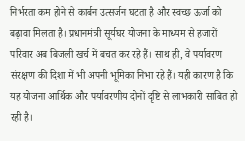निर्भरता कम होने से कार्बन उत्सर्जन घटता है और स्वच्छ ऊर्जा को बढ़ावा मिलता है। प्रधानमंत्री सूर्यघर योजना के माध्यम से हजारों परिवार अब बिजली खर्च में बचत कर रहे हैं। साथ ही, वे पर्यावरण संरक्षण की दिशा में भी अपनी भूमिका निभा रहे हैं। यही कारण है कि यह योजना आर्थिक और पर्यावरणीय दोनों दृष्टि से लाभकारी साबित हो रही है।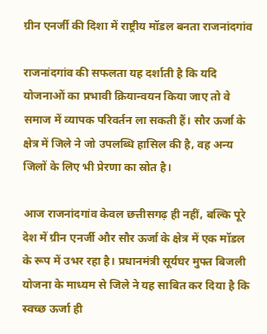ग्रीन एनर्जी की दिशा में राष्ट्रीय मॉडल बनता राजनांदगांव

राजनांदगांव की सफलता यह दर्शाती है कि यदि योजनाओं का प्रभावी क्रियान्वयन किया जाए तो वे समाज में व्यापक परिवर्तन ला सकती हैं। सौर ऊर्जा के क्षेत्र में जिले ने जो उपलब्धि हासिल की है, वह अन्य जिलों के लिए भी प्रेरणा का स्रोत है।

आज राजनांदगांव केवल छत्तीसगढ़ ही नहीं, बल्कि पूरे देश में ग्रीन एनर्जी और सौर ऊर्जा के क्षेत्र में एक मॉडल के रूप में उभर रहा है। प्रधानमंत्री सूर्यघर मुफ्त बिजली योजना के माध्यम से जिले ने यह साबित कर दिया है कि स्वच्छ ऊर्जा ही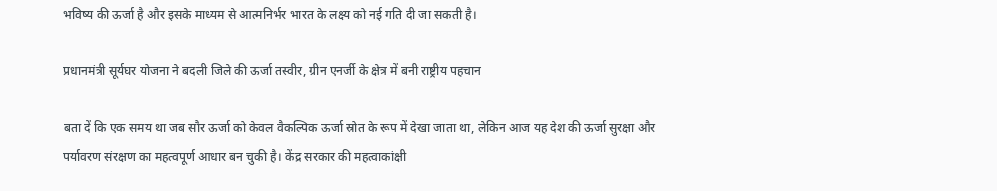भविष्य की ऊर्जा है और इसके माध्यम से आत्मनिर्भर भारत के लक्ष्य को नई गति दी जा सकती है।

प्रधानमंत्री सूर्यघर योजना ने बदली जिले की ऊर्जा तस्वीर, ग्रीन एनर्जी के क्षेत्र में बनी राष्ट्रीय पहचान

बता दें कि एक समय था जब सौर ऊर्जा को केवल वैकल्पिक ऊर्जा स्रोत के रूप में देखा जाता था, लेकिन आज यह देश की ऊर्जा सुरक्षा और पर्यावरण संरक्षण का महत्वपूर्ण आधार बन चुकी है। केंद्र सरकार की महत्वाकांक्षी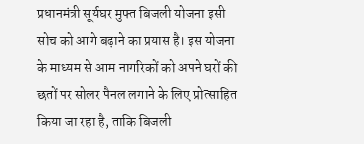प्रधानमंत्री सूर्यघर मुफ्त बिजली योजना इसी सोच को आगे बढ़ाने का प्रयास है। इस योजना के माध्यम से आम नागरिकों को अपने घरों की छतों पर सोलर पैनल लगाने के लिए प्रोत्साहित किया जा रहा है, ताकि बिजली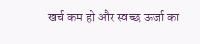खर्च कम हो और स्वच्छ ऊर्जा का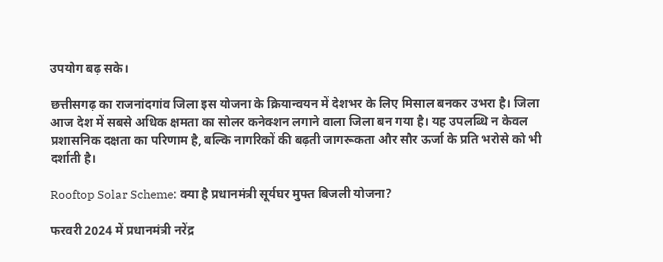उपयोग बढ़ सके।

छत्तीसगढ़ का राजनांदगांव जिला इस योजना के क्रियान्वयन में देशभर के लिए मिसाल बनकर उभरा है। जिला आज देश में सबसे अधिक क्षमता का सोलर कनेक्शन लगाने वाला जिला बन गया है। यह उपलब्धि न केवल प्रशासनिक दक्षता का परिणाम है, बल्कि नागरिकों की बढ़ती जागरूकता और सौर ऊर्जा के प्रति भरोसे को भी दर्शाती है।

Rooftop Solar Scheme: क्या है प्रधानमंत्री सूर्यघर मुफ्त बिजली योजना?

फरवरी 2024 में प्रधानमंत्री नरेंद्र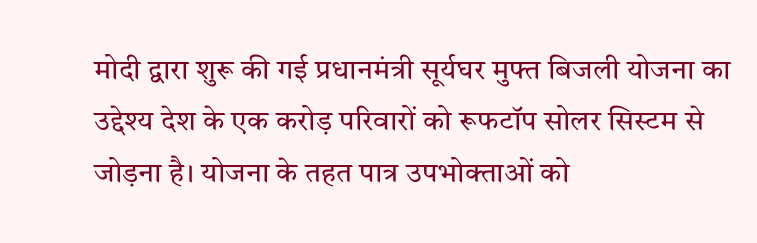मोदी द्वारा शुरू की गई प्रधानमंत्री सूर्यघर मुफ्त बिजली योजना का उद्देश्य देश के एक करोड़ परिवारों को रूफटॉप सोलर सिस्टम से जोड़ना है। योजना के तहत पात्र उपभोक्ताओं को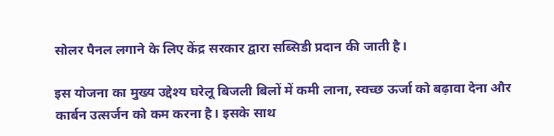सोलर पैनल लगाने के लिए केंद्र सरकार द्वारा सब्सिडी प्रदान की जाती है।

इस योजना का मुख्य उद्देश्य घरेलू बिजली बिलों में कमी लाना, स्वच्छ ऊर्जा को बढ़ावा देना और कार्बन उत्सर्जन को कम करना है। इसके साथ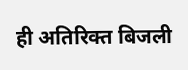ही अतिरिक्त बिजली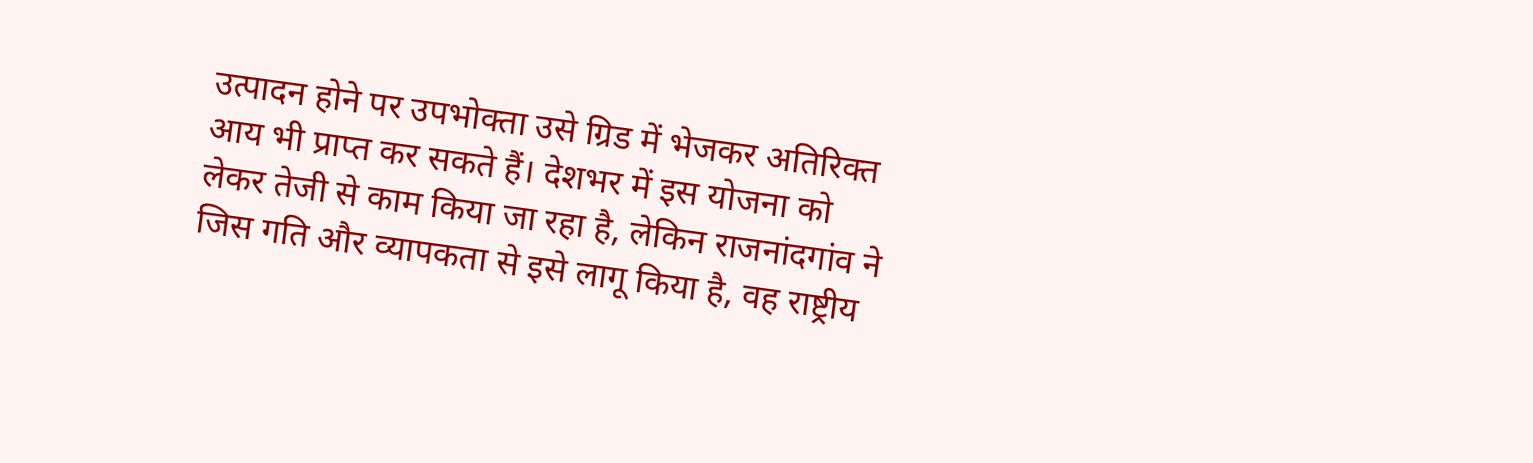उत्पादन होने पर उपभोक्ता उसे ग्रिड में भेजकर अतिरिक्त आय भी प्राप्त कर सकते हैं। देशभर में इस योजना को लेकर तेजी से काम किया जा रहा है, लेकिन राजनांदगांव ने जिस गति और व्यापकता से इसे लागू किया है, वह राष्ट्रीय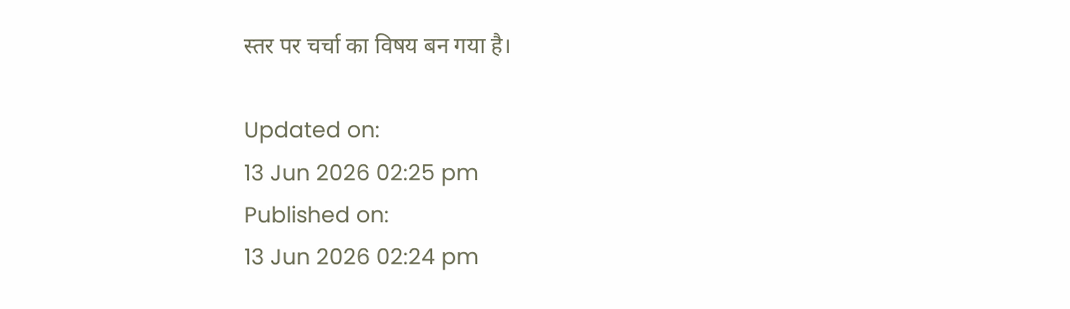स्तर पर चर्चा का विषय बन गया है।

Updated on:
13 Jun 2026 02:25 pm
Published on:
13 Jun 2026 02:24 pm